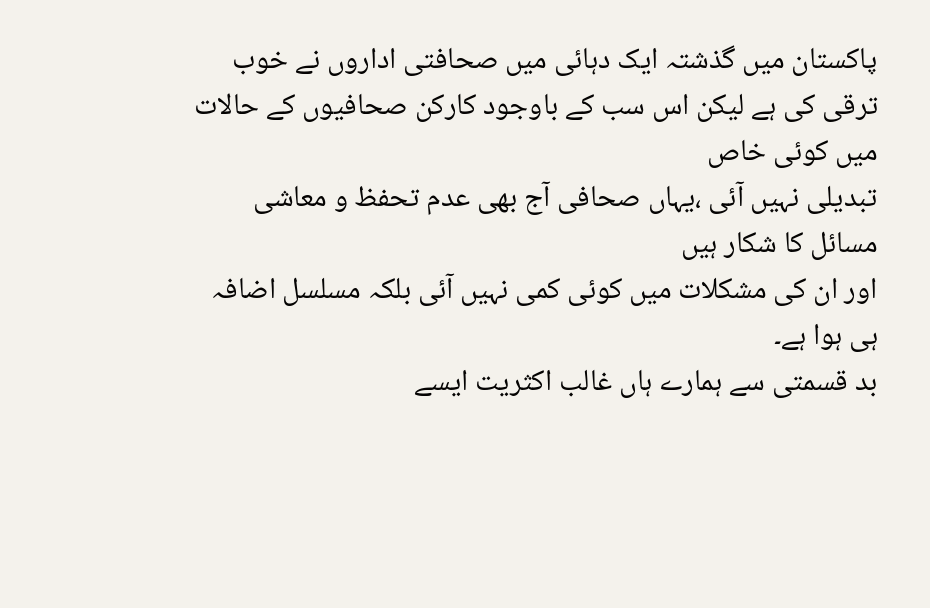پاکستان میں گذشتہ ایک دہائی میں صحافتی اداروں نے خوب
ترقی کی ہے لیکن اس سب کے باوجود کارکن صحافیوں کے حالات میں کوئی خاص
تبدیلی نہیں آئی ،یہاں صحافی آج بھی عدم تحفظ و معاشی مسائل کا شکار ہیں
اور ان کی مشکلات میں کوئی کمی نہیں آئی بلکہ مسلسل اضافہ ہی ہوا ہے۔
بد قسمتی سے ہمارے ہاں غالب اکثریت ایسے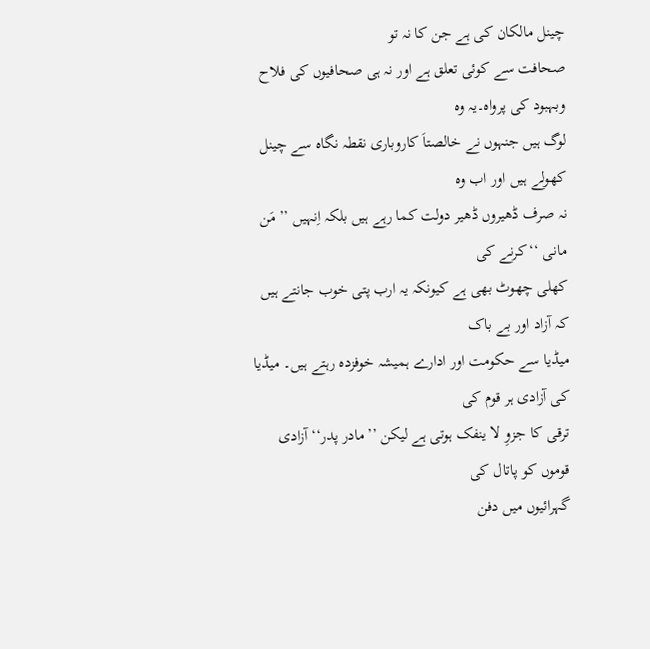چینل مالکان کی ہے جن کا نہ تو
صحافت سے کوئی تعلق ہے اور نہ ہی صحافیوں کی فلاح وبہبود کی پرواہ۔یہ وہ
لوگ ہیں جنہوں نے خالصتاَ کاروباری نقطہ نگاہ سے چینل کھولے ہیں اور اب وہ
نہ صرف ڈھیروں ڈھیر دولت کما رہے ہیں بلکہ اِنہیں ’’ مَن مانی ‘‘کرنے کی
کھلی چھوٹ بھی ہے کیونکہ یہ ارب پتی خوب جانتے ہیں کہ آزاد اور بے باک
میڈیا سے حکومت اور ادارے ہمیشہ خوفزدہ رہتے ہیں۔ میڈیا کی آزادی ہر قوم کی
ترقی کا جزوِ لا ینفک ہوتی ہے لیکن ’’مادر پدر‘‘ آزادی قوموں کو پاتال کی
گہرائیوں میں دفن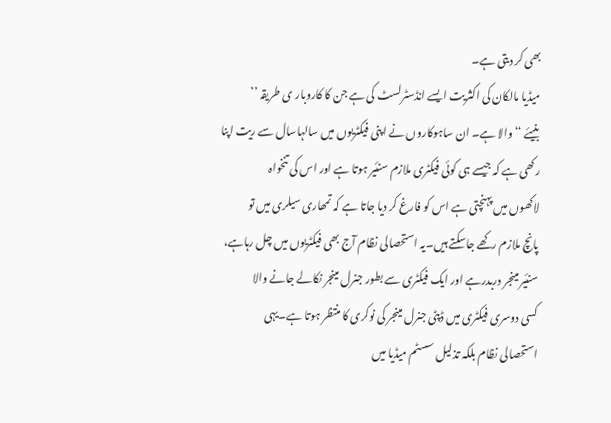بھی کر دیتی ہے۔
میڈیا مالکان کی اکثریت ایسے انڈسٹرلسٹ کی ہے جن کا کاروبار ی طریقہ ’’
بنیئے ‘‘والا ہے۔ ان ساہوکاروں نے اپنی فیکٹریوں میں سالہاسال سے ریت اپنا
رکھی ہے کہ جیسے ہی کوئی فیکٹری ملازم سنئیر ہوتا ہے اور اس کی تنخواہ
لاکھوں میں پہنچتی ہے اس کو فارغ کر دیا جاتا ہے کہ تمھاری سیلری میں تو
پانچ ملازم رکھے جاسکتے ہیں۔یہ استحصالی نظام آج بھی فیکٹریوں میں چل رہاہے،
سنئیر مینجر دربدرہے اور ایک فیکٹری سے بطور جنرل مینجر نکالے جانے والا
کسی دوسری فیکٹری میں ڈپٹی جنرل مینجر کی نوکری کا منتظر ہوتا ہے۔یہی
استحصالی نظام بلکہ تذلیل سسٹم میڈیا میں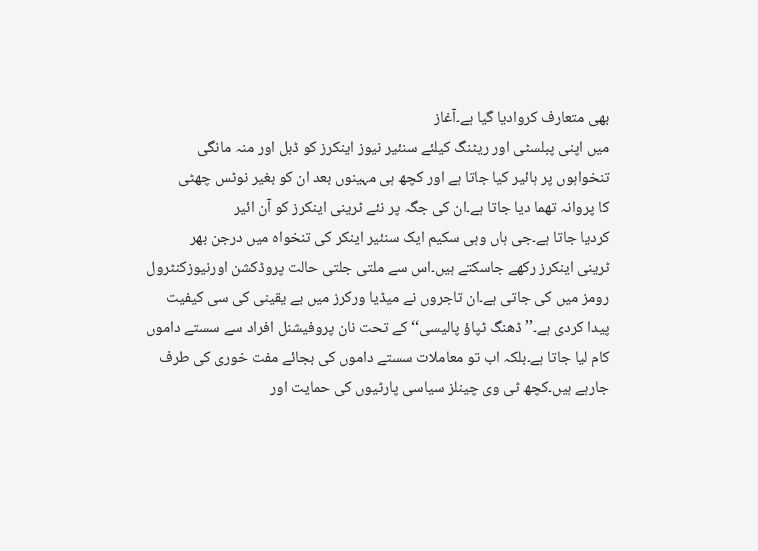بھی متعارف کروادیا گیا ہے۔آغاز
میں اپنی پبلسٹی اور ریٹنگ کیلئے سنئیر نیوز اینکرز کو ڈبل اور منہ مانگی
تنخواہوں پر ہائیر کیا جاتا ہے اور کچھ ہی مہینوں بعد ان کو بغیر نوٹس چھٹی
کا پروانہ تھما دیا جاتا ہے۔ان کی جگہ پر نئے ٹرینی اینکرز کو آن ائیر
کردیا جاتا ہے۔جی ہاں وہی سکیم ایک سنئیر اینکر کی تنخواہ میں درجن بھر
ٹرینی اینکرز رکھے جاسکتے ہیں۔اس سے ملتی جلتی حالت پروڈکشن اورنیوزکنٹرول
رومز میں کی جاتی ہے۔ان تاجروں نے میڈیا ورکرز میں بے یقینی کی سی کیفیت
پیدا کردی ہے۔’’ڈھنگ ٹپاؤ پالیسی‘‘کے تحت نان پروفیشنل افراد سے سستے داموں
کام لیا جاتا ہے۔بلکہ اب تو معاملات سستے داموں کی بجائے مفت خوری کی طرف
جارہے ہیں۔کچھ ٹی وی چینلز سیاسی پارٹیوں کی حمایت اور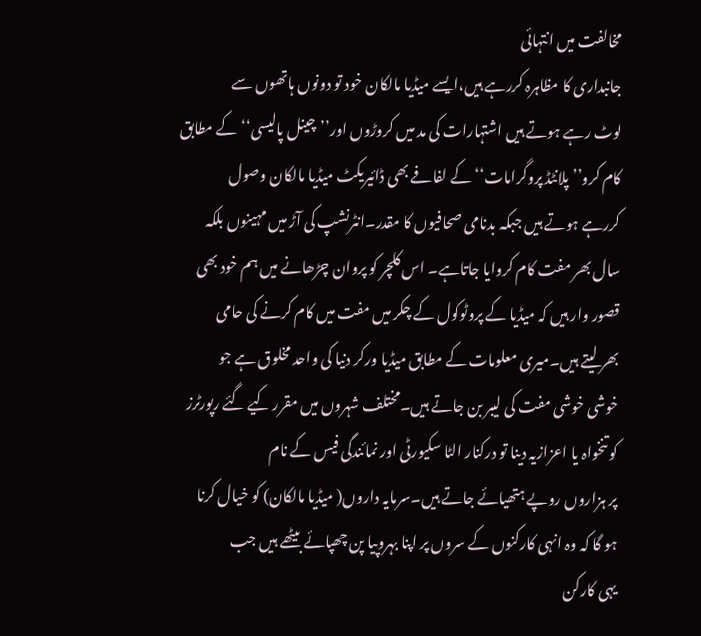مخالفت میں انتہائی
جانبداری کا مظاہرہ کررہے ہیں،ایسے میڈیا مالکان خود تو دونوں ہاتھوں سے
لوٹ رہے ہوتے ہیں اشتہارات کی مد میں کروڑوں اور’’چینل پالیسی‘‘کے مطابق
کام کرو’’ پلانٹڈ پروگرامات‘‘ کے لفافے بھی ڈائیریکٹ میڈیا مالکان وصول
کررہے ہوتے ہیں جبکہ بدنامی صحافیوں کا مقدر۔انٹرنشپ کی آڑ میں مہینوں بلکہ
سال بھر مفت کام کروایا جاتاہے۔ اس کلچر کو پروان چڑھانے میں ہم خود بھی
قصور وار ہیں کہ میڈیا کے پروٹوکول کے چکر میں مفت میں کام کرنے کی حامی
بھر لیتے ہیں۔میری معلومات کے مطابق میڈیا ورکر دنیا کی واحد مخلوق ہے جو
خوشی خوشی مفت کی لیبر بن جاتے ہیں۔مختلف شہروں میں مقرر کیے گئے رپورٹرز
کو تنخواہ یا اعزازیہ دینا تو درکنار الٹا سکیورٹی اور نمائندگی فیس کے نام
پر ہزاروں روپے ہتھیائے جاتے ہیں۔سرمایہ داروں( میڈیا مالکان) کو خیال کرنا
ہو گا کہ وہ انہی کارکنوں کے سروں پر اپنا بہروپیا پن چھپائے بیٹھے ہیں جب
یہی کارکن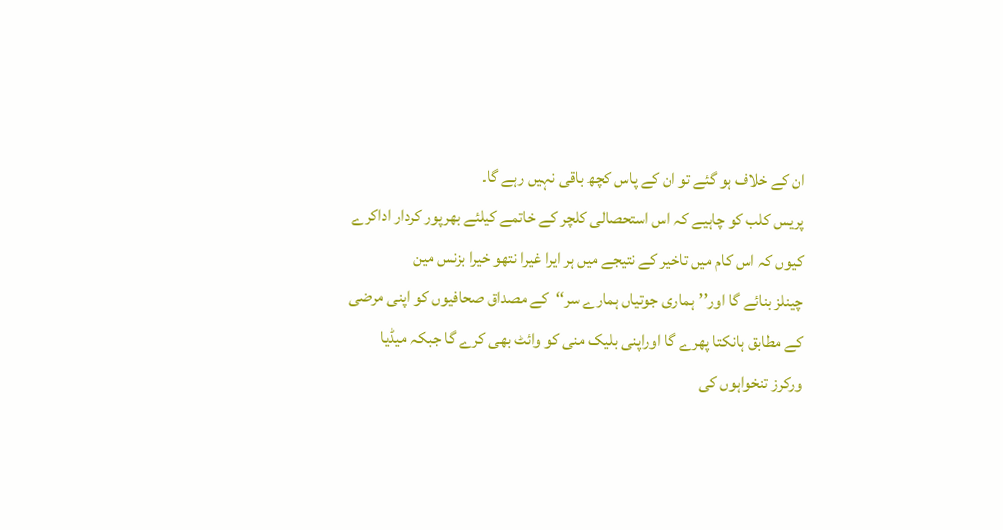ان کے خلاف ہو گئے تو ان کے پاس کچھ باقی نہیں رہے گا۔
پریس کلب کو چاہیے کہ اس استحصالی کلچر کے خاتمے کیلئے بھرپور کردار اداکرے
کیوں کہ اس کام میں تاخیر کے نتیجے میں ہر ایرا غیرا نتھو خیرا بزنس مین
چینلز بنائے گا اور’’ہماری جوتیاں ہمارے سر‘‘کے مصداق صحافیوں کو اپنی مرضی
کے مطابق ہانکتا پھرے گا اوراپنی بلیک منی کو وائٹ بھی کرے گا جبکہ میڈیا
ورکرز تنخواہوں کی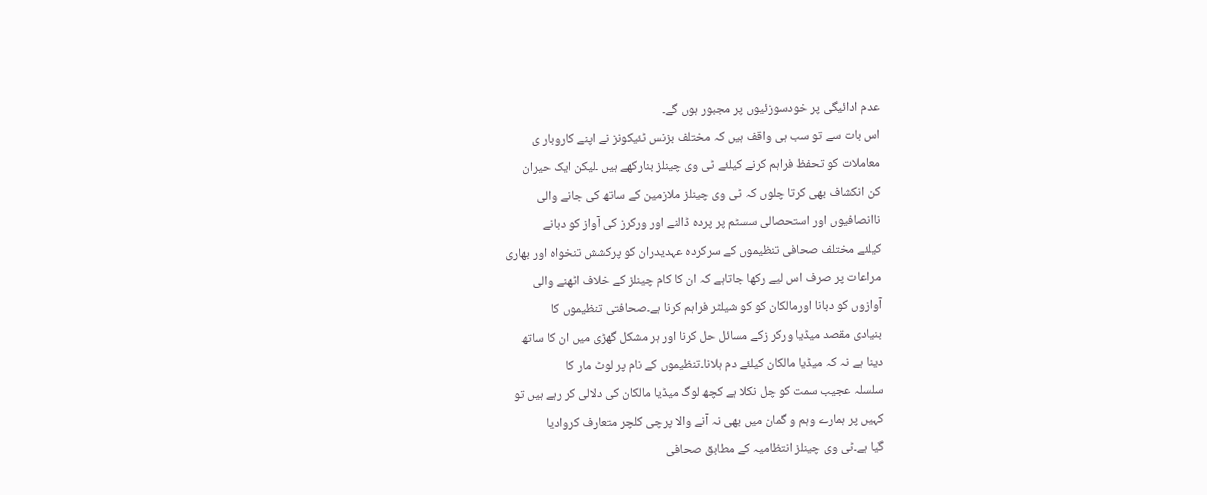عدم ادائیگی پر خودسوزئیوں پر مجبور ہوں گے۔
اس بات سے تو سب ہی واقف ہیں کہ مختلف بزنس ٹئیکونز نے اپنے کاروبار ی
معاملات کو تحفظ فراہم کرنے کیلئے ٹی وی چینلز بنارکھے ہیں ۔لیکن ایک حیران
کن انکشاف بھی کرتا چلوں کہ ٹی وی چینلز ملازمین کے ساتھ کی جانے والی
ناانصافیوں اور استحصالی سسٹم پر پردہ ڈالنے اور ورکرز کی آواز کو دبانے
کیلئے مختلف صحافی تنظیموں کے سرکردہ عہدیدران کو پرکشش تنخواہ اور بھاری
مراعات پر صرف اس لیے رکھا جاتاہے کہ ان کا کام چینلز کے خلاف اٹھنے والی
آوازوں کو دبانا اورمالکان کو کو شیلٹر فراہم کرنا ہے۔صحافتی تنظیموں کا
بنیادی مقصد میڈیا ورکر زکے مسائل حل کرنا اور ہر مشکل گھڑی میں ان کا ساتھ
دینا ہے نہ کہ میڈیا مالکان کیلئے دم ہلانا۔تنظیموں کے نام پر لوٹ مار کا
سلسلہ عجیب سمت کو چل نکلا ہے کچھ لوگ میڈیا مالکان کی دلالی کر رہے ہیں تو
کہیں پر ہمارے وہم و گمان میں بھی نہ آنے والا پرچی کلچر متعارف کروادیا
گیا ہے۔ٹی وی چینلز انتظامیہ کے مطابق صحافی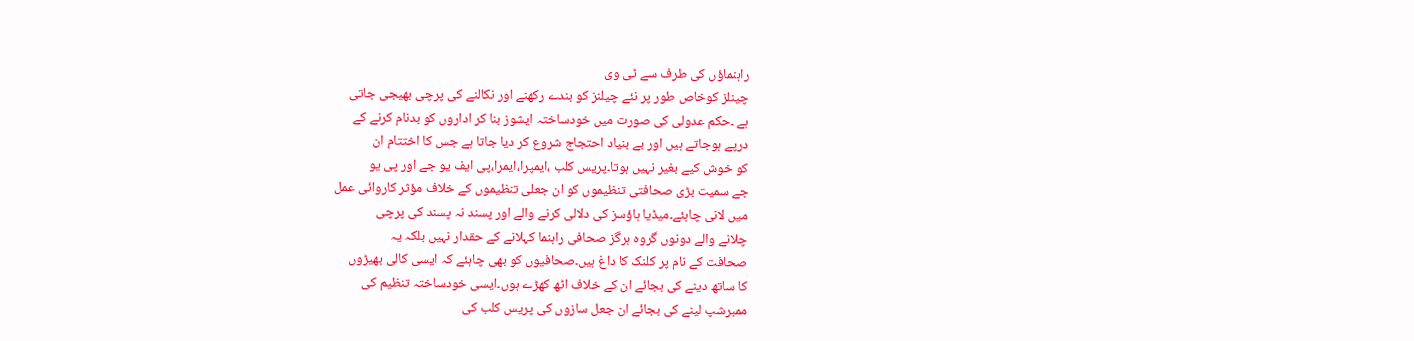راہنماؤں کی طرف سے ٹی وی
چینلز کوخاص طور پر نئے چیلنز کو بندے رکھنے اور نکالنے کی پرچی بھیجی جاتی
ہے ۔حکم عدولی کی صورت میں خودساختہ ایشوز بنا کر اداروں کو بدنام کرنے کے
درپے ہوجاتے ہیں اور بے بنیاد احتجاج شروع کر دیا جاتا ہے جس کا اختتام ان
کو خوش کیے بغیر نہیں ہوتا۔پریس کلب ،ایمپرا،ایمرا،پی ایف یو جے اور پی یو
جے سمیت بڑی صحافتی تنظیموں کو ان جعلی تنظیموں کے خلاف مؤثر کاروائی عمل
میں لانی چاہئے۔میڈیا ہاؤسز کی دلالی کرنے والے اور پسند نہ پسند کی پرچی
چلانے والے دونوں گروہ ہرگز صحافی راہنما کہلانے کے حقدار نہیں بلکہ یہ
صحافت کے نام پر کلنک کا داغ ہیں۔صحافیوں کو بھی چاہئے کہ ایسی کالی بھیڑوں
کا ساتھ دینے کی بجائے ان کے خلاف اٹھ کھڑے ہوں۔ایسی خودساختہ تنظیم کی
ممبرشپ لینے کی بجائے ان جعل سازوں کی پریس کلب کی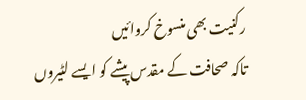رکنیت بھی منسوخ کروائیں
تاکہ صحافت کے مقدس پیشے کو ایسے لٹیروں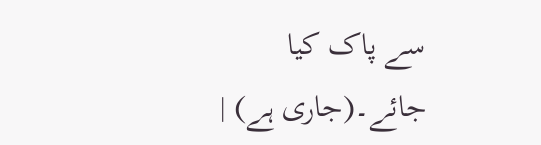سے پاک کیا جائے۔(جاری ہے) |